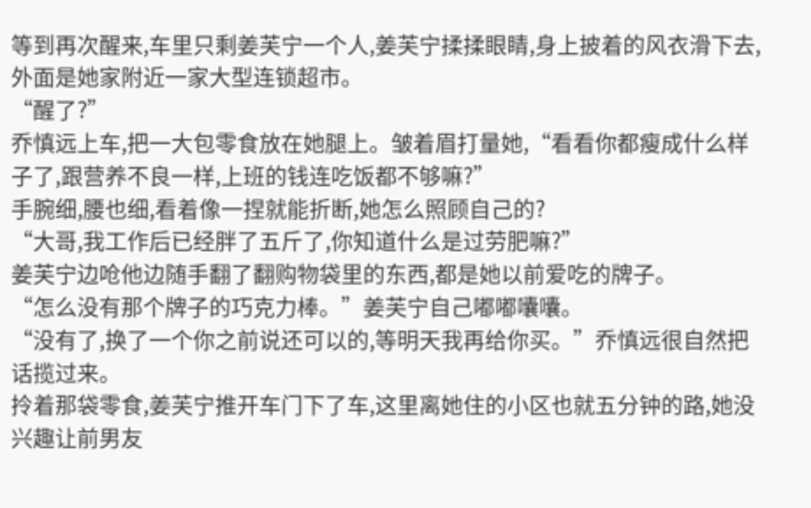等到再次醒来,车里只剩姜芙宁一个人,姜芙宁揉揉眼睛,身上披着的风衣滑下去,外面是她家附近一家大型连锁超市。
“醒了?”
乔慎远上车,把一大包零食放在她腿上。皱着眉打量她,“看看你都瘦成什么样子了,跟营养不良一样,上班的钱连吃饭都不够嘛?”
手腕细,腰也细,看着像一捏就能折断,她怎么照顾自己的?
“大哥,我工作后已经胖了五斤了,你知道什么是过劳肥嘛?”
姜芙宁边呛他边随手翻了翻购物袋里的东西,都是她以前爱吃的牌子。
“怎么没有那个牌子的巧克力棒。”姜芙宁自己嘟嘟囔囔。
“没有了,换了一个你之前说还可以的,等明天我再给你买。”乔慎远很自然把话揽过来。
拎着那袋零食,姜芙宁推开车门下了车,这里离她住的小区也就五分钟的路,她没兴趣让前男友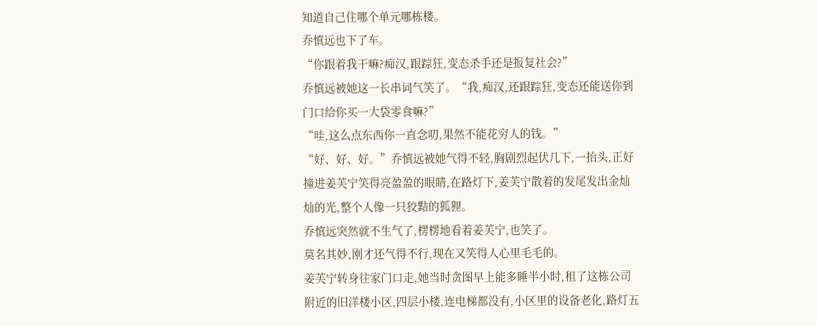知道自己住哪个单元哪栋楼。
乔慎远也下了车。
“你跟着我干嘛?痴汉,跟踪狂,变态杀手还是报复社会?”
乔慎远被她这一长串词气笑了。“我,痴汉,还跟踪狂,变态还能送你到门口给你买一大袋零食嘛?”
“哇,这么点东西你一直念叨,果然不能花穷人的钱。”
“好、好、好。”乔慎远被她气得不轻,胸剧烈起伏几下,一抬头,正好撞进姜芙宁笑得亮盈盈的眼睛,在路灯下,姜芙宁散着的发尾发出金灿灿的光,整个人像一只狡黠的狐狸。
乔慎远突然就不生气了,楞楞地看着姜芙宁,也笑了。
莫名其妙,刚才还气得不行,现在又笑得人心里毛毛的。
姜芙宁转身往家门口走,她当时贪图早上能多睡半小时,租了这栋公司附近的旧洋楼小区,四层小楼,连电梯都没有,小区里的设备老化,路灯五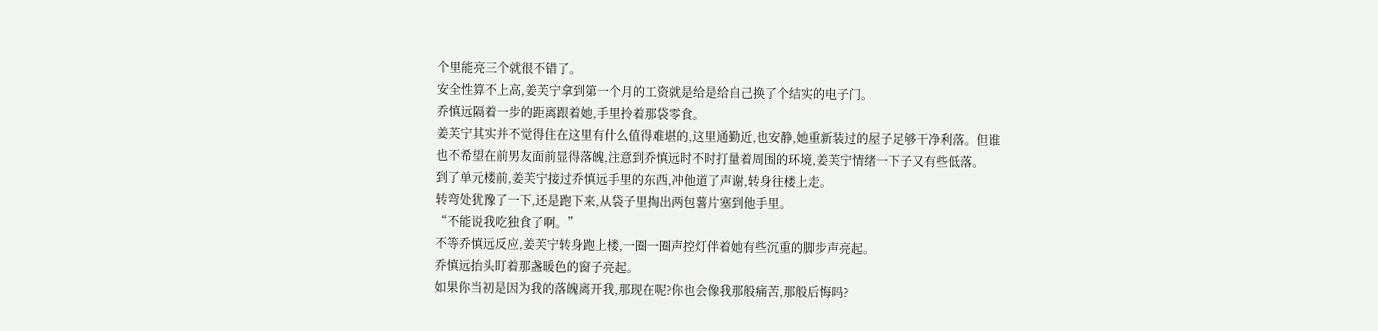个里能亮三个就很不错了。
安全性算不上高,姜芙宁拿到第一个月的工资就是给是给自己换了个结实的电子门。
乔慎远隔着一步的距离跟着她,手里拎着那袋零食。
姜芙宁其实并不觉得住在这里有什么值得难堪的,这里通勤近,也安静,她重新装过的屋子足够干净利落。但谁也不希望在前男友面前显得落魄,注意到乔慎远时不时打量着周围的环境,姜芙宁情绪一下子又有些低落。
到了单元楼前,姜芙宁接过乔慎远手里的东西,冲他道了声谢,转身往楼上走。
转弯处犹豫了一下,还是跑下来,从袋子里掏出两包薯片塞到他手里。
“不能说我吃独食了啊。”
不等乔慎远反应,姜芙宁转身跑上楼,一圈一圈声控灯伴着她有些沉重的脚步声亮起。
乔慎远抬头盯着那盏暖色的窗子亮起。
如果你当初是因为我的落魄离开我,那现在呢?你也会像我那般痛苦,那般后悔吗?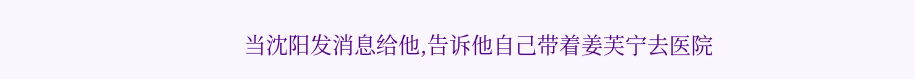当沈阳发消息给他,告诉他自己带着姜芙宁去医院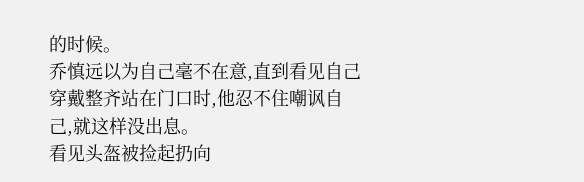的时候。
乔慎远以为自己毫不在意,直到看见自己穿戴整齐站在门口时,他忍不住嘲讽自己,就这样没出息。
看见头盔被捡起扔向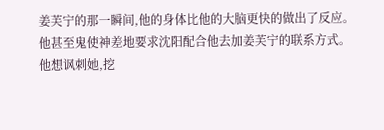姜芙宁的那一瞬间,他的身体比他的大脑更快的做出了反应。
他甚至鬼使神差地要求沈阳配合他去加姜芙宁的联系方式。
他想讽刺她,挖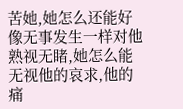苦她,她怎么还能好像无事发生一样对他熟视无睹,她怎么能无视他的哀求,他的痛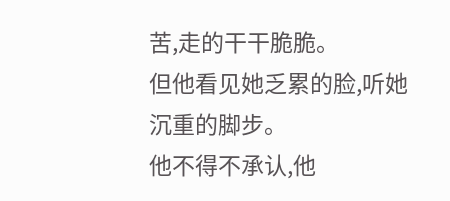苦,走的干干脆脆。
但他看见她乏累的脸,听她沉重的脚步。
他不得不承认,他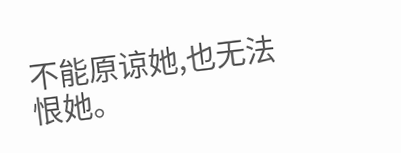不能原谅她,也无法恨她。